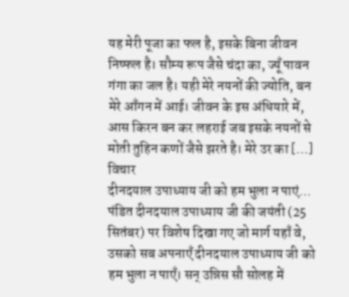यह मेरी पूजा का फल है, इसके बिना जीवन निष्फल है। सौम्य रूप जैसे चंदा का, ज्यूँ पावन गंगा का जल है। यही मेरे नयनों की ज्योति, बन मेरे आँगन में आई। जीवन के इस अंधियारे में, आस किरन बन कर लहराई जब इसके नयनों से मोती तुहिन कणों जैसे झरते है। मेरे उर का […]
विचार
दीनदयाल उपाध्याय जी को हम भुला न पाएं…
पंडित दीनदयाल उपाध्याय जी की जयंती (25 सितंबर) पर विशेष दिखा गए जो मार्ग यहाँ वे, उसको सब अपनाएँ दीनदयाल उपाध्याय जी को हम भुला न पाएँ। सन् उन्निस सौ सोलह में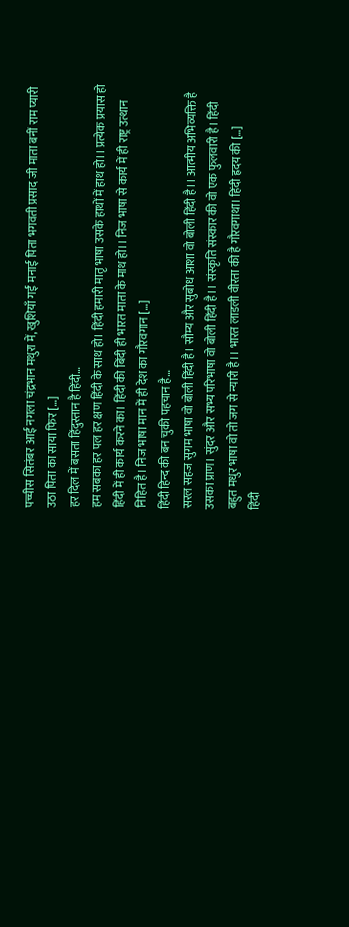पच्चीस सितंबर आई नगला चंद्रभान मथुरा में, खुशियाँ गईं मनाई पिता भगवती प्रसाद जी माता बनीं राम प्यारी उठा पिता का साया फिर […]
हर दिल में बसता हिंदुस्तान है हिंदी…
हम सबका हर पल हर क्षण हिंदी के साथ हो। हिंदी हमारी मातृ भाषा उसके हाथों में हाथ हो।। प्रत्येक प्रयास हो हिंदी में ही कार्य करने का। हिंदी की बिंदी ही भारत माता के माथ हो।। निज भाषा से कार्य में ही राष्ट्र उत्थान निहित है। निज भाषा मान में ही देश का गौरवगान […]
हिंदी हिन्द की बन चुकी पहचान है…
सरल सहज सुगम भाषा वो बोली हिंदी है। सौम्य और सुबोध आशा वो बोली हिंदी है।। आत्मीय अभिव्यक्ति है उसका प्राण। सुंदर और सभ्य परिभाषा वो बोली हिंदी है।। संस्कृति संस्कार की वो एक फुलवारी है। हिंदी बहुत मधुर भाषा वो तो जग से न्यारी है।। भारत लाडली वीरता की है गौरवगाथा। हिंदी ह्रदय की […]
हिंदी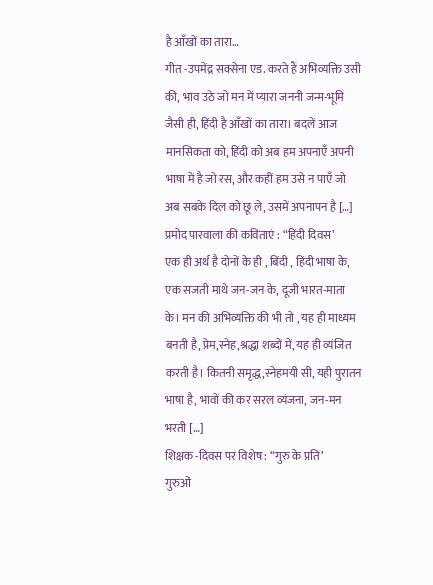है आँखों का तारा…
गीत -उपमेंद्र सक्सेना एड. करते हैं अभिव्यक्ति उसी की, भाव उठे जो मन में प्यारा जननी जन्म-भूमि जैसी ही, हिंदी है आँखों का तारा। बदलें आज मानसिकता को, हिंदी को अब हम अपनाएँ अपनी भाषा में है जो रस, और कहीं हम उसे न पाएँ जो अब सबके दिल को छू ले, उसमें अपनापन है […]
प्रमोद पारवाला की कविताएं : “हिंदी दिवस’
एक ही अर्थ है दोनों के ही , बिंदी , हिंदी भाषा के, एक सजती माथे जन-जन के, दूजी भारत-माता के। मन की अभिव्यक्ति की भी तो , यह ही माध्यम बनती है, प्रेम,स्नेह,श्रद्धा शब्दों में, यह ही व्यंजित करती है। कितनी समृद्ध,स्नेहमयी सी, यही पुरातन भाषा है, भावों की कर सरल व्यंजना, जन-मन भरती […]
शिक्षक -दिवस पर विशेष : “गुरु के प्रति’
गुरुओं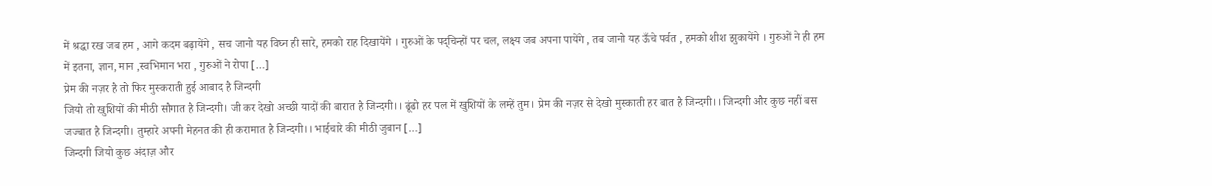में श्रद्धा रख जब हम , आगे कदम बढ़ायेंगे , सच जानो यह विघ्न ही सारे, हमको राह दिखायेंगे । गुरुओं के पद्चिन्हों पर चल, लक्ष्य जब अपना पायेंगे , तब जानो यह ऊँचे पर्वत , हमको शीश झुकायेंगे । गुरुओं ने ही हम में इतना, ज्ञान, मान ,स्वभिमान भरा , गुरुओं ने रोपा […]
प्रेम की नज़र है तो फिर मुस्कराती हुई आबाद है जिन्दगी
जियो तो खुशियों की मीठी सौगात है जिन्दगी। जी कर देखो अच्छी यादों की बारात है जिन्दगी।। ढूंढो हर पल में खुशियों के लम्हें तुम। प्रेम की नज़र से देखो मुस्काती हर बात है जिन्दगी।। जिन्दगी और कुछ नहीं बस जज्बात है जिन्दगी। तुम्हारे अपनी मेहनत की ही करामात है जिन्दगी।। भाईचारे की मीठी जुबान […]
जिन्दगी जियो कुछ अंदाज़ और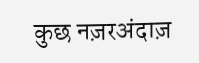कुछ नज़रअंदाज़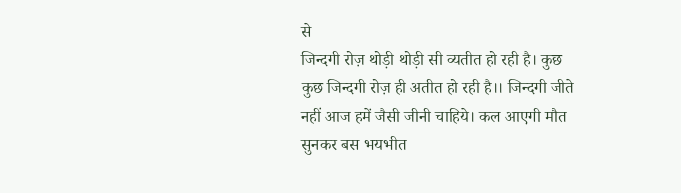से
जिन्दगी रोज़ थोड़ी थोड़ी सी व्यतीत हो रही है। कुछ कुछ जिन्दगी रोज़ ही अतीत हो रही है।। जिन्दगी जीते नहीं आज हमें जैसी जीनी चाहिये। कल आएगी मौत सुनकर बस भयभीत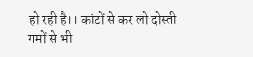हो रही है।। कांटों से कर लो दोस्ती गमों से भी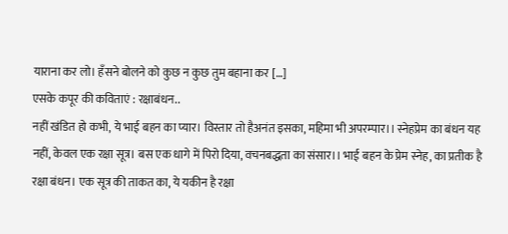याराना कर लो। हँसने बोलने को कुछ न कुछ तुम बहाना कर […]
एसके कपूर की कविताएं : रक्षाबंधन..
नहीं खंडित हो कभी, ये भाई बहन का प्यार। विस्तार तो हैअनंत इसका, महिमा भी अपरम्पार।। स्नेहप्रेम का बंधन यह नहीं, केवल एक रक्षा सूत्र। बस एक धागे में पिरो दिया, वचनबद्धता का संसार।। भाई बहन के प्रेम स्नेह, का प्रतीक है रक्षा बंधन। एक सूत्र की ताकत का, ये यकीन है रक्षा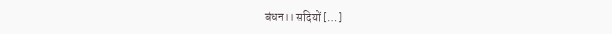बंधन।। सदियों […]